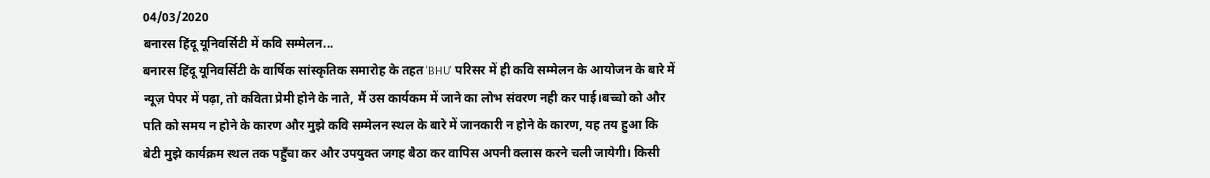04/03/2020
बनारस हिंदू यूनिवर्सिटी में कवि सम्मेलन...
बनारस हिंदू यूनिवर्सिटी के वार्षिक सांस्कृतिक समारोह के तहत 'BHU' परिसर में ही कवि सम्मेलन के आयोजन के बारे में न्यूज़ पेपर में पढ़ा, तो कविता प्रेमी होने के नाते, मैं उस कार्यकम में जाने का लोभ संवरण नही कर पाई।बच्चो को और पति को समय न होने के कारण और मुझे कवि सम्मेलन स्थल के बारे में जानकारी न होने के कारण, यह तय हुआ कि बेटी मुझे कार्यक्रम स्थल तक पहुँचा कर और उपयुक्त जगह बैठा कर वापिस अपनी क्लास करने चली जायेगी। किसी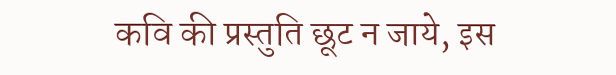कवि की प्रस्तुति छूट न जाये, इस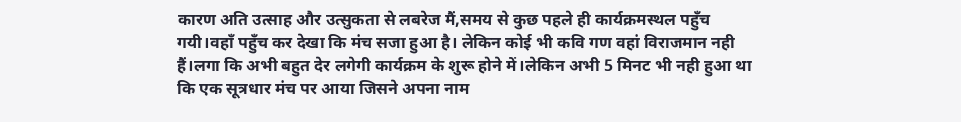कारण अति उत्साह और उत्सुकता से लबरेज मैं,समय से कुछ पहले ही कार्यक्रमस्थल पहुँच गयी।वहाँ पहुँच कर देखा कि मंच सजा हुआ है। लेकिन कोई भी कवि गण वहां विराजमान नही हैं।लगा कि अभी बहुत देर लगेगी कार्यक्रम के शुरू होने में।लेकिन अभी 5 मिनट भी नही हुआ था कि एक सूत्रधार मंच पर आया जिसने अपना नाम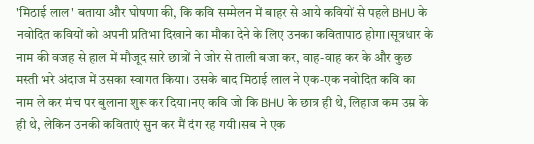'मिठाई लाल' बताया और घोषणा की, कि कवि सम्मेलन में बाहर से आये कवियों से पहले BHU के नवोदित कवियों को अपनी प्रतिभा दिखाने का मौका देने के लिए उनका कवितापाठ होगा।सूत्रधार के नाम की वजह से हाल में मौजूद सारे छात्रों ने जोर से ताली बजा कर, वाह-वाह कर के और कुछ मस्ती भरे अंदाज में उसका स्वागत किया। उसके बाद मिठाई लाल ने एक-एक नवोदित कवि का नाम ले कर मंच पर बुलाना शुरू कर दिया।नए कवि जो कि BHU के छात्र ही थे, लिहाज कम उम्र के ही थे, लेकिन उनकी कविताएं सुन कर मैं दंग रह गयी।सब ने एक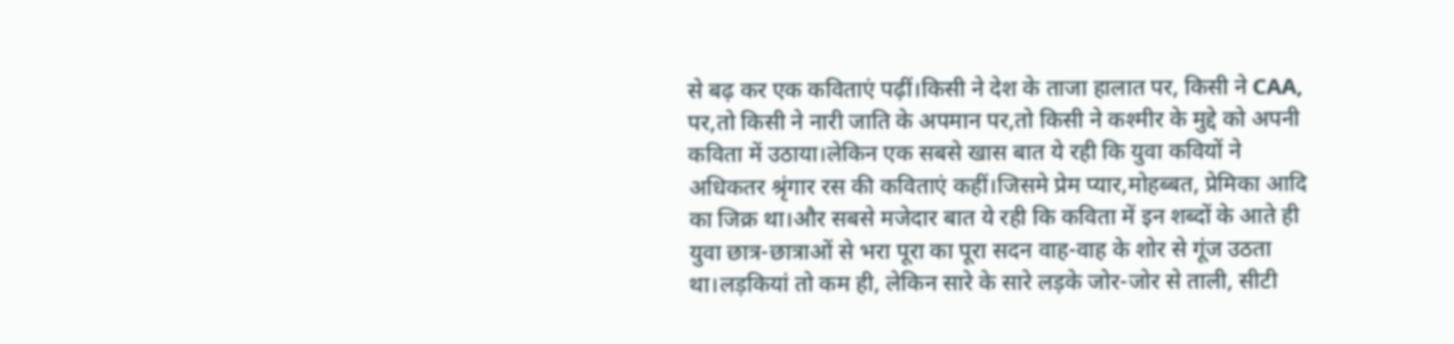से बढ़ कर एक कविताएं पढ़ीं।किसी ने देश के ताजा हालात पर, किसी ने CAA, पर,तो किसी ने नारी जाति के अपमान पर,तो किसी ने कश्मीर के मुद्दे को अपनी कविता में उठाया।लेकिन एक सबसे खास बात ये रही कि युवा कवियों ने अधिकतर श्रृंगार रस की कविताएं कहीं।जिसमे प्रेम प्यार,मोहब्बत, प्रेमिका आदि का जिक्र था।और सबसे मजेदार बात ये रही कि कविता में इन शब्दों के आते ही युवा छात्र-छात्राओं से भरा पूरा का पूरा सदन वाह-वाह के शोर से गूंज उठता था।लड़कियां तो कम ही, लेकिन सारे के सारे लड़के जोर-जोर से ताली, सीटी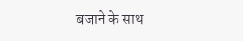बजाने के साथ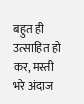बहुत ही उत्साहित हो कर, मस्ती भरे अंदाज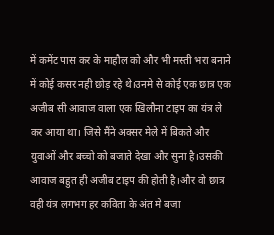में कमेंट पास कर के माहौल को और भी मस्ती भरा बनाने में कोई कसर नही छोड़ रहे थे।उनमे से कोई एक छात्र एक अजीब सी आवाज वाला एक खिलौना टाइप का यंत्र ले कर आया था। जिसे मैंने अक्सर मेले में बिकते और युवाओं और बच्चो को बजाते देखा और सुना है।उसकी आवाज बहुत ही अजीब टाइप की होती है।और वो छात्र वही यंत्र लगभग हर कविता के अंत मे बजा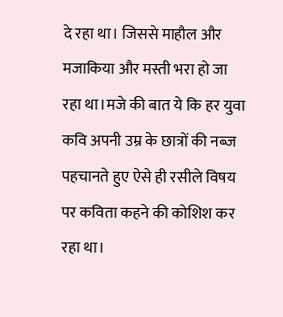दे रहा था। जिससे माहौल और मजाकिया और मस्ती भरा हो जा रहा था।मजे की बात ये कि हर युवा कवि अपनी उम्र के छात्रों की नब्ज पहचानते हुए ऐसे ही रसीले विषय पर कविता कहने की कोशिश कर रहा था।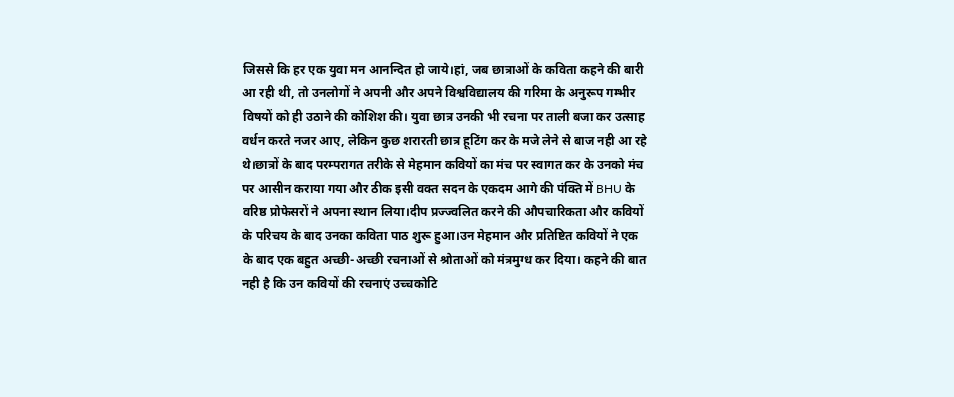जिससे कि हर एक युवा मन आनन्दित हो जाये।हां, जब छात्राओं के कविता कहने की बारी आ रही थी, तो उनलोगों ने अपनी और अपने विश्वविद्यालय की गरिमा के अनुरूप गम्भीर विषयों को ही उठाने की कोशिश की। युवा छात्र उनकी भी रचना पर ताली बजा कर उत्साह वर्धन करते नजर आए, लेकिन कुछ शरारती छात्र हूटिंग कर के मजे लेने से बाज नही आ रहे थे।छात्रों के बाद परम्परागत तरीके से मेहमान कवियों का मंच पर स्वागत कर के उनको मंच पर आसीन कराया गया और ठीक इसी वक्त सदन के एकदम आगे की पंक्ति में BHU के वरिष्ठ प्रोफेसरों ने अपना स्थान लिया।दीप प्रज्ज्वलित करने की औपचारिकता और कवियों के परिचय के बाद उनका कविता पाठ शुरू हुआ।उन मेहमान और प्रतिष्टित कवियों ने एक के बाद एक बहुत अच्छी-अच्छी रचनाओं से श्रोताओं को मंत्रमुग्ध कर दिया। कहने की बात नही है कि उन कवियों की रचनाएं उच्चकोटि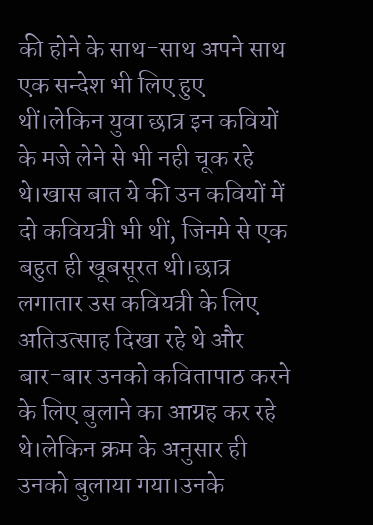की होने के साथ-साथ अपने साथ एक सन्देश भी लिए हुए थीं।लेकिन युवा छात्र इन कवियों के मजे लेने से भी नही चूक रहे थे।खास बात ये की उन कवियों में दो कवियत्री भी थीं, जिनमे से एक बहुत ही खूबसूरत थी।छात्र लगातार उस कवियत्री के लिए अतिउत्साह दिखा रहे थे और बार-बार उनको कवितापाठ करने के लिए बुलाने का आग्रह कर रहे थे।लेकिन क्रम के अनुसार ही उनको बुलाया गया।उनके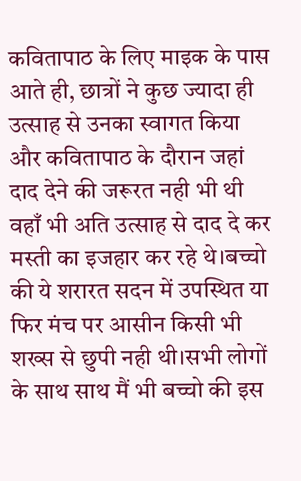कवितापाठ के लिए माइक के पास आते ही, छात्रों ने कुछ ज्यादा ही उत्साह से उनका स्वागत किया और कवितापाठ के दौरान जहां दाद देने की जरूरत नही भी थी वहाँ भी अति उत्साह से दाद दे कर मस्ती का इजहार कर रहे थे।बच्चो की ये शरारत सदन में उपस्थित या फिर मंच पर आसीन किसी भी शख्स से छुपी नही थी।सभी लोगों के साथ साथ मैं भी बच्चो की इस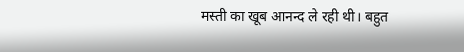मस्ती का खूब आनन्द ले रही थी। बहुत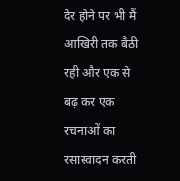देर होने पर भी मैं आखिरी तक बैठी रही और एक से बढ़ कर एक रचनाओं का रसास्वादन करती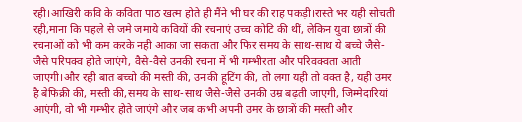रही।आखिरी कवि के कविता पाठ खत्म होते ही मैंने भी घर की राह पकड़ी।रास्ते भर यही सोचती रही,माना कि पहले से जमे जमाये कवियों की रचनाएं उच्च कोटि की थीं, लेकिन युवा छात्रों की रचनाओं को भी कम करके नही आका जा सकता और फिर समय के साथ-साथ ये बच्चे जैसे-जैसे परिपक्व होते जाएंगे, वैसे-वैसे उनकी रचना में भी गम्भीरता और परिवक्वता आती जाएगी।और रही बात बच्चो की मस्ती की, उनकी हूटिंग की, तो लगा यही तो वक्त है, यही उमर है बेफिक्री की, मस्ती की,समय के साथ-साथ जैसे-जैसे उनकी उम्र बढ़ती जाएगी, जिम्मेदारियां आएंगी, वो भी गम्भीर होते जाएंगे और जब कभी अपनी उमर के छात्रों की मस्ती और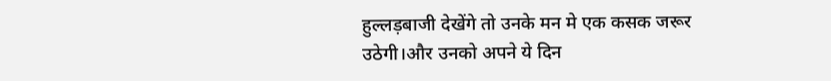हुल्लड़बाजी देखेंगे तो उनके मन मे एक कसक जरूर उठेगी।और उनको अपने ये दिन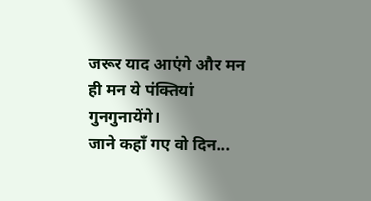जरूर याद आएंगे और मन ही मन ये पंक्तियां गुनगुनायेंगे।
जाने कहाँ गए वो दिन...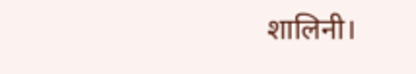शालिनी।